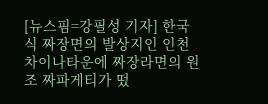[뉴스핌=강필성 기자] 한국식 짜장면의 발상지인 인천 차이나타운에 짜장라면의 원조 짜파게티가 떴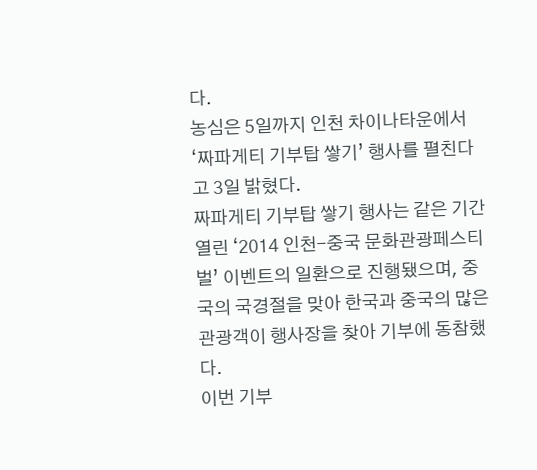다.
농심은 5일까지 인천 차이나타운에서 ‘짜파게티 기부탑 쌓기’ 행사를 펼친다고 3일 밝혔다.
짜파게티 기부탑 쌓기 행사는 같은 기간 열린 ‘2014 인천-중국 문화관광페스티벌’ 이벤트의 일환으로 진행됐으며, 중국의 국경절을 맞아 한국과 중국의 많은 관광객이 행사장을 찾아 기부에 동참했다.
이번 기부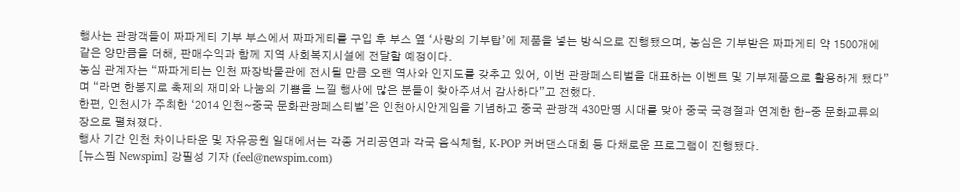행사는 관광객들이 짜파게티 기부 부스에서 짜파게티를 구입 후 부스 옆 ‘사랑의 기부탑’에 제품을 넣는 방식으로 진행됐으며, 농심은 기부받은 짜파게티 약 1500개에 같은 양만큼을 더해, 판매수익과 함께 지역 사회복지시설에 전달할 예정이다.
농심 관계자는 “짜파게티는 인천 짜장박물관에 전시될 만큼 오랜 역사와 인지도를 갖추고 있어, 이번 관광페스티벌을 대표하는 이벤트 및 기부제품으로 활용하게 됐다”며 “라면 한봉지로 축제의 재미와 나눔의 기쁨을 느낄 행사에 많은 분들이 찾아주셔서 감사하다”고 전했다.
한편, 인천시가 주최한 ‘2014 인천~중국 문화관광페스티벌’은 인천아시안게임을 기념하고 중국 관광객 430만명 시대를 맞아 중국 국경절과 연계한 한-중 문화교류의 장으로 펼쳐졌다.
행사 기간 인천 차이나타운 및 자유공원 일대에서는 각종 거리공연과 각국 음식체험, K-POP 커버댄스대회 등 다채로운 프로그램이 진행됐다.
[뉴스핌 Newspim] 강필성 기자 (feel@newspim.com)